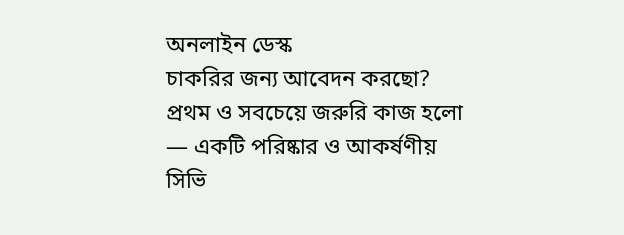অনলাইন ডেস্ক
চাকরির জন্য আবেদন করছো? প্রথম ও সবচেয়ে জরুরি কাজ হলো — একটি পরিষ্কার ও আকর্ষণীয় সিভি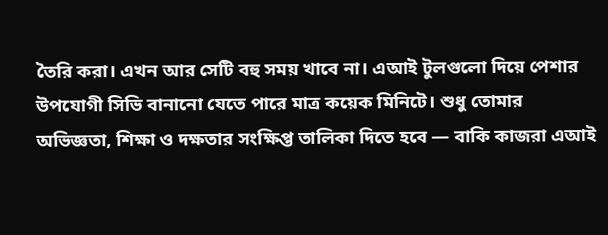তৈরি করা। এখন আর সেটি বহু সময় খাবে না। এআই টুলগুলো দিয়ে পেশার উপযোগী সিভি বানানো যেতে পারে মাত্র কয়েক মিনিটে। শুধু তোমার অভিজ্ঞতা, শিক্ষা ও দক্ষতার সংক্ষিপ্ত তালিকা দিতে হবে — বাকি কাজরা এআই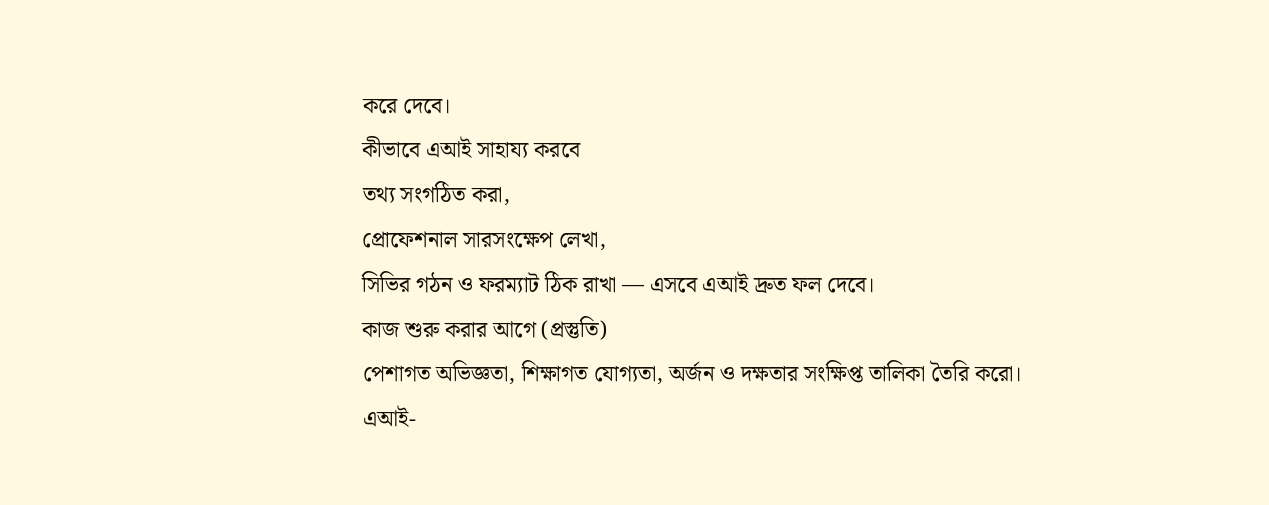করে দেবে।
কীভাবে এআই সাহায্য করবে
তথ্য সংগঠিত করা,
প্রোফেশনাল সারসংক্ষেপ লেখা,
সিভির গঠন ও ফরম্যাট ঠিক রাখা — এসবে এআই দ্রুত ফল দেবে।
কাজ শুরু করার আগে (প্রস্তুতি)
পেশাগত অভিজ্ঞতা, শিক্ষাগত যোগ্যতা, অর্জন ও দক্ষতার সংক্ষিপ্ত তালিকা তৈরি করো।
এআই-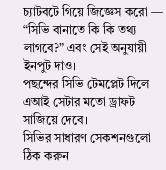চ্যাটবটে গিয়ে জিজ্ঞেস করো — “সিভি বানাতে কি কি তথ্য লাগবে?” এবং সেই অনুযায়ী ইনপুট দাও।
পছন্দের সিভি টেমপ্লেট দিলে এআই সেটার মতো ড্রাফট সাজিয়ে দেবে।
সিভির সাধারণ সেকশনগুলো ঠিক করুন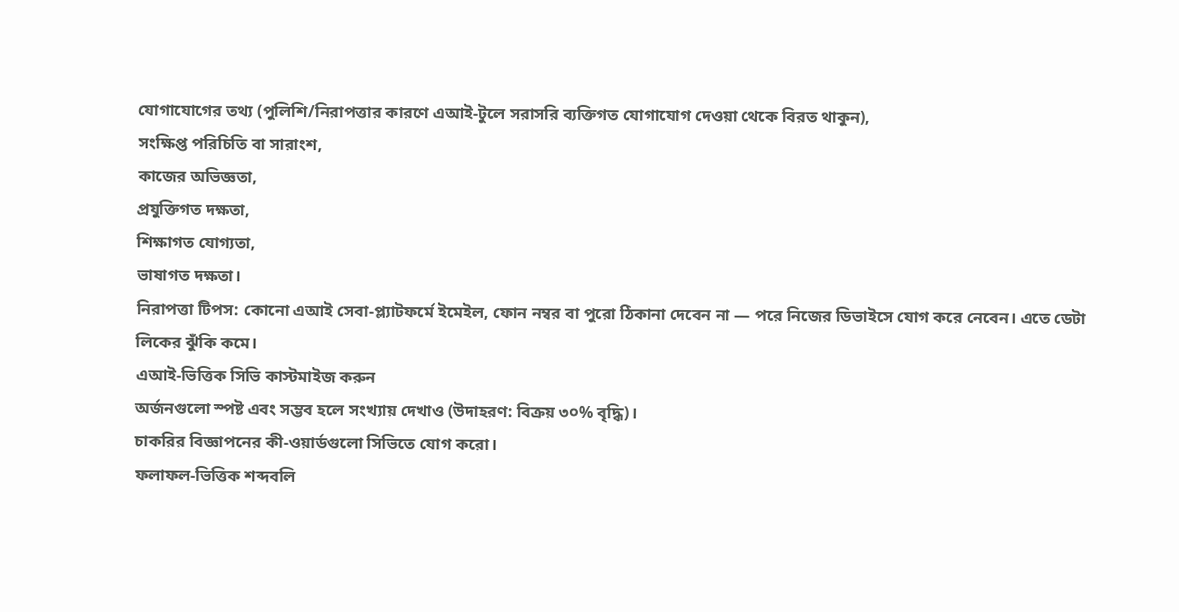যোগাযোগের তথ্য (পুলিশি/নিরাপত্তার কারণে এআই-টুলে সরাসরি ব্যক্তিগত যোগাযোগ দেওয়া থেকে বিরত থাকুন),
সংক্ষিপ্ত পরিচিতি বা সারাংশ,
কাজের অভিজ্ঞতা,
প্রযুক্তিগত দক্ষতা,
শিক্ষাগত যোগ্যতা,
ভাষাগত দক্ষতা।
নিরাপত্তা টিপস: কোনো এআই সেবা-প্ল্যাটফর্মে ইমেইল, ফোন নম্বর বা পুরো ঠিকানা দেবেন না — পরে নিজের ডিভাইসে যোগ করে নেবেন। এতে ডেটা লিকের ঝুঁকি কমে।
এআই-ভিত্তিক সিভি কাস্টমাইজ করুন
অর্জনগুলো স্পষ্ট এবং সম্ভব হলে সংখ্যায় দেখাও (উদাহরণ: বিক্রয় ৩০% বৃদ্ধি)।
চাকরির বিজ্ঞাপনের কী-ওয়ার্ডগুলো সিভিতে যোগ করো।
ফলাফল-ভিত্তিক শব্দবলি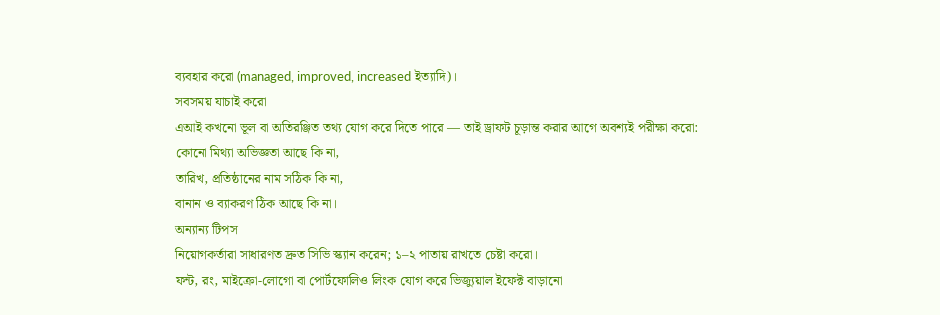ব্যবহার করো (managed, improved, increased ইত্যাদি)।
সবসময় যাচাই করো
এআই কখনো ভূল বা অতিরঞ্জিত তথ্য যোগ করে দিতে পারে — তাই ড্রাফট চূড়ান্ত করার আগে অবশ্যই পরীক্ষা করো:
কোনো মিথ্যা অভিজ্ঞতা আছে কি না,
তারিখ, প্রতিষ্ঠানের নাম সঠিক কি না,
বানান ও ব্যাকরণ ঠিক আছে কি না।
অন্যান্য টিপস
নিয়োগকর্তারা সাধারণত দ্রুত সিভি স্ক্যান করেন; ১–২ পাতায় রাখতে চেষ্টা করো।
ফন্ট, রং, মাইক্রো-লোগো বা পোর্টফোলিও লিংক যোগ করে ভিজ্যুয়াল ইফেক্ট বাড়ানো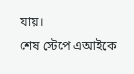যায়।
শেষ স্টেপে এআইকে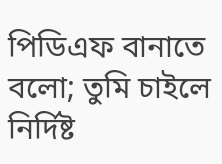পিডিএফ বানাতে বলো; তুমি চাইলে নির্দিষ্ট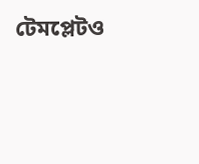টেমপ্লেটও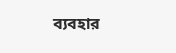ব্যবহার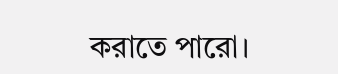করাতে পারো।